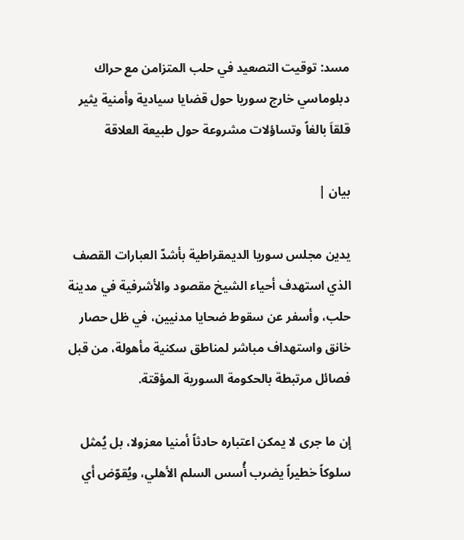مسد: توقيت التصعيد في حلب المتزامن مع حراك دبلوماسي خارج سوريا حول قضايا سيادية وأمنية يثير قلقاَ بالغاً وتساؤلات مشروعة حول طبيعة العلاقة

بيان |

يدين مجلس سوريا الديمقراطية بأشدّ العبارات القصف الذي استهدف أحياء الشيخ مقصود والأشرفية في مدينة حلب، وأسفر عن سقوط ضحايا مدنيين، في ظل حصار خانق واستهداف مباشر لمناطق سكنية مأهولة، من قبل فصائل مرتبطة بالحكومة السورية المؤقتة.

إن ما جرى لا يمكن اعتباره حادثاً أمنيا معزولا، بل يُمثل سلوكاً خطيراً يضرب أُسس السلم الأهلي، ويُقوّض أي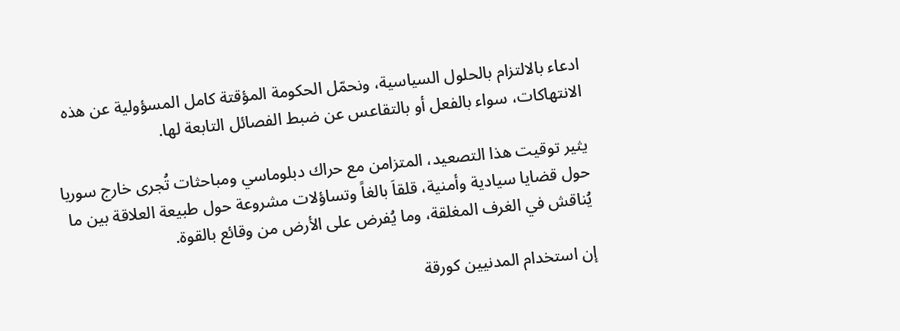ادعاء بالالتزام بالحلول السياسية، ونحمّل الحكومة المؤقتة كامل المسؤولية عن هذه الانتهاكات، سواء بالفعل أو بالتقاعس عن ضبط الفصائل التابعة لها.

يثير توقيت هذا التصعيد، المتزامن مع حراك دبلوماسي ومباحثات تُجرى خارج سوريا حول قضايا سيادية وأمنية، قلقاَ بالغاً وتساؤلات مشروعة حول طبيعة العلاقة بين ما يُناقش في الغرف المغلقة، وما يُفرض على الأرض من وقائع بالقوة.

إن استخدام المدنيين كورقة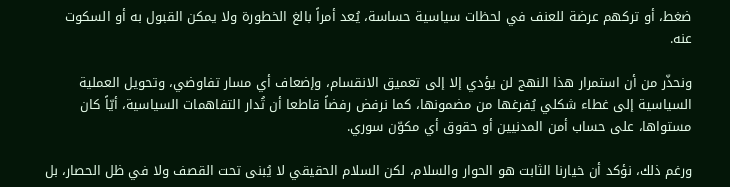ضغط، أو تركهم عرضة للعنف في لحظات سياسية حساسة، يُعد أمراً بالغ الخطورة ولا يمكن القبول به أو السكوت عنه.

ونحذّر من أن استمرار هذا النهج لن يؤدي إلا إلى تعميق الانقسام، وإضعاف أي مسار تفاوضي، وتحويل العملية السياسية إلى غطاء شكلي يُفرغها من مضمونها، كما نرفض رفضاً قاطعا أن تُدار التفاهمات السياسية، أيّاً كان مستواها، على حساب أمن المدنيين أو حقوق أي مكوّن سوري.

ورغم ذلك، نؤكد أن خيارنا الثابت هو الحوار والسلام، لكن السلام الحقيقي لا يُبنى تحت القصف ولا في ظل الحصار، بل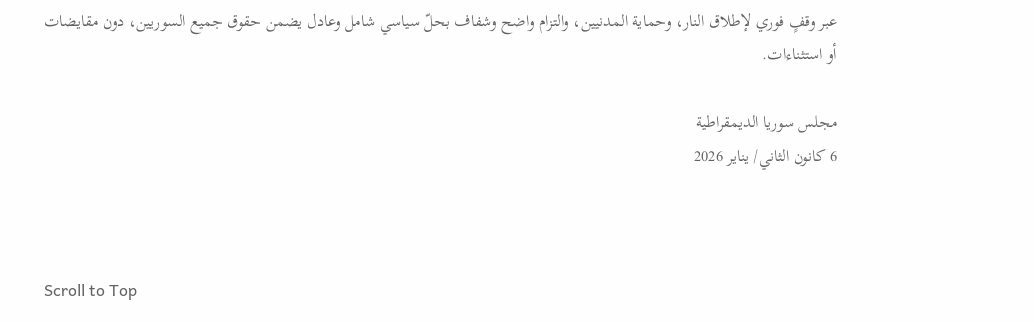عبر وقفٍ فوري لإطلاق النار، وحماية المدنيين، والتزام واضح وشفاف بحلّ سياسي شامل وعادل يضمن حقوق جميع السوريين، دون مقايضات أو استثناءات.

مجلس سوريا الديمقراطية
6 كانون الثاني/ يناير 2026



Scroll to Top